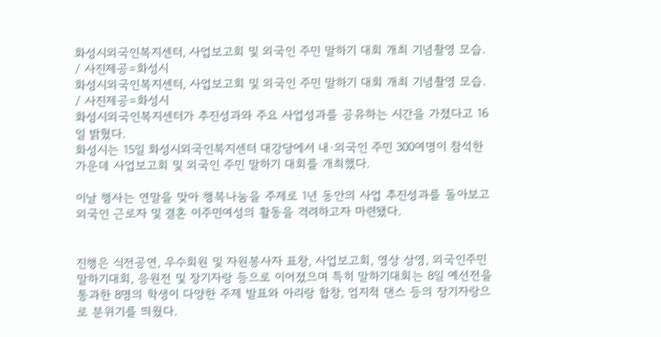화성시외국인복지센터, 사업보고회 및 외국인 주민 말하기 대회 개최 기념촬영 모습. / 사진제공=화성시
화성시외국인복지센터, 사업보고회 및 외국인 주민 말하기 대회 개최 기념촬영 모습. / 사진제공=화성시
화성시외국인복지센터가 추진성과와 주요 사업성과를 공유하는 시간을 가졌다고 16일 밝혔다.
화성시는 15일 화성시외국인복지센터 대강당에서 내·외국인 주민 300여명이 참석한 가운데 사업보고회 및 외국인 주민 말하기 대회를 개최했다.

이날 행사는 연말을 맞아 행복나눔을 주제로 1년 동안의 사업 추진성과를 돌아보고 외국인 근로자 및 결혼 이주민여성의 활동을 격려하고자 마련됐다.


진행은 식전공연, 우수회원 및 자원봉사자 표창, 사업보고회, 영상 상영, 외국인주민 말하기대회, 응원전 및 장기자랑 등으로 이어졌으며 특히 말하기대회는 8일 예선전을 통과한 8명의 학생이 다양한 주제 발표와 아리랑 합창, 엄지척 댄스 등의 장기자랑으로 분위기를 띄웠다.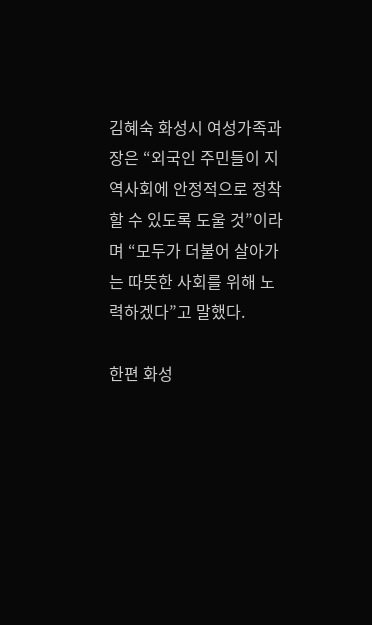김혜숙 화성시 여성가족과장은 “외국인 주민들이 지역사회에 안정적으로 정착할 수 있도록 도울 것”이라며 “모두가 더불어 살아가는 따뜻한 사회를 위해 노력하겠다”고 말했다.

한편 화성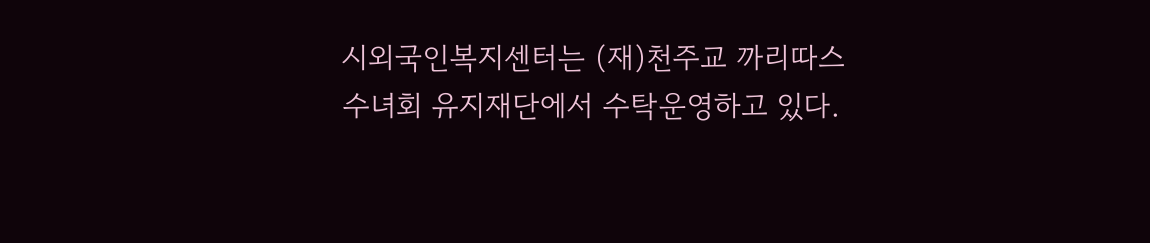시외국인복지센터는 (재)천주교 까리따스 수녀회 유지재단에서 수탁운영하고 있다.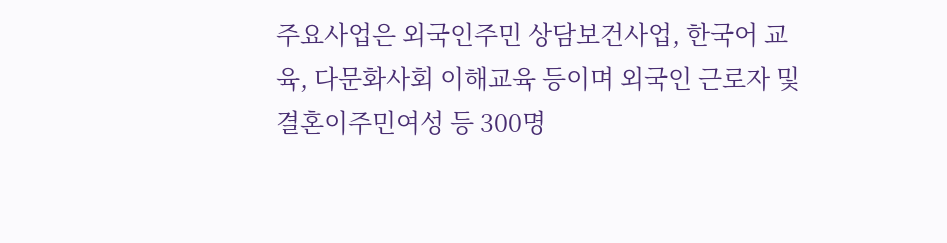주요사업은 외국인주민 상담보건사업, 한국어 교육, 다문화사회 이해교육 등이며 외국인 근로자 및 결혼이주민여성 등 300명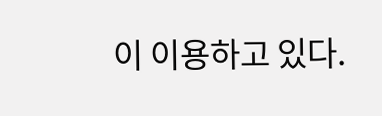이 이용하고 있다.